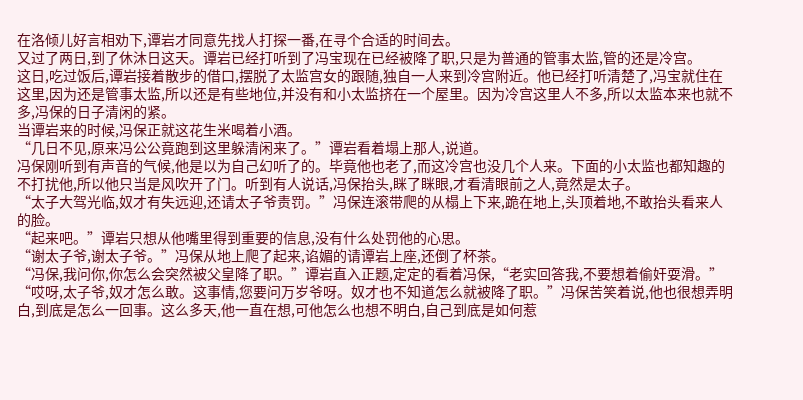在洛倾儿好言相劝下,谭岩才同意先找人打探一番,在寻个合适的时间去。
又过了两日,到了休沐日这天。谭岩已经打听到了冯宝现在已经被降了职,只是为普通的管事太监,管的还是冷宫。
这日,吃过饭后,谭岩接着散步的借口,摆脱了太监宫女的跟随,独自一人来到冷宫附近。他已经打听清楚了,冯宝就住在这里,因为还是管事太监,所以还是有些地位,并没有和小太监挤在一个屋里。因为冷宫这里人不多,所以太监本来也就不多,冯保的日子清闲的紧。
当谭岩来的时候,冯保正就这花生米喝着小酒。
“几日不见,原来冯公公竟跑到这里躲清闲来了。”谭岩看着塌上那人,说道。
冯保刚听到有声音的气候,他是以为自己幻听了的。毕竟他也老了,而这冷宫也没几个人来。下面的小太监也都知趣的不打扰他,所以他只当是风吹开了门。听到有人说话,冯保抬头,眯了眯眼,才看清眼前之人,竟然是太子。
“太子大驾光临,奴才有失远迎,还请太子爷责罚。”冯保连滚带爬的从榻上下来,跪在地上,头顶着地,不敢抬头看来人的脸。
“起来吧。”谭岩只想从他嘴里得到重要的信息,没有什么处罚他的心思。
“谢太子爷,谢太子爷。”冯保从地上爬了起来,谄媚的请谭岩上座,还倒了杯茶。
“冯保,我问你,你怎么会突然被父皇降了职。”谭岩直入正题,定定的看着冯保,“老实回答我,不要想着偷奸耍滑。”
“哎呀,太子爷,奴才怎么敢。这事情,您要问万岁爷呀。奴才也不知道怎么就被降了职。”冯保苦笑着说,他也很想弄明白,到底是怎么一回事。这么多天,他一直在想,可他怎么也想不明白,自己到底是如何惹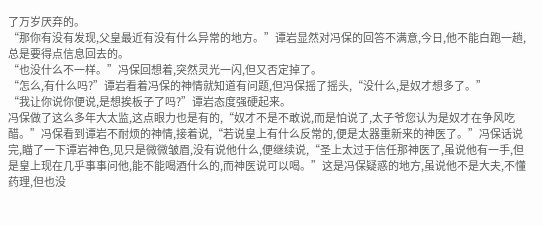了万岁厌弃的。
“那你有没有发现,父皇最近有没有什么异常的地方。”谭岩显然对冯保的回答不满意,今日,他不能白跑一趟,总是要得点信息回去的。
“也没什么不一样。”冯保回想着,突然灵光一闪,但又否定掉了。
“怎么,有什么吗?”谭岩看着冯保的神情就知道有问题,但冯保摇了摇头,“没什么,是奴才想多了。”
“我让你说你便说,是想挨板子了吗?”谭岩态度强硬起来。
冯保做了这么多年大太监,这点眼力也是有的,“奴才不是不敢说,而是怕说了,太子爷您认为是奴才在争风吃醋。”冯保看到谭岩不耐烦的神情,接着说,“若说皇上有什么反常的,便是太器重新来的神医了。”冯保话说完,瞄了一下谭岩神色,见只是微微皱眉,没有说他什么,便继续说,“圣上太过于信任那神医了,虽说他有一手,但是皇上现在几乎事事问他,能不能喝酒什么的,而神医说可以喝。”这是冯保疑惑的地方,虽说他不是大夫,不懂药理,但也没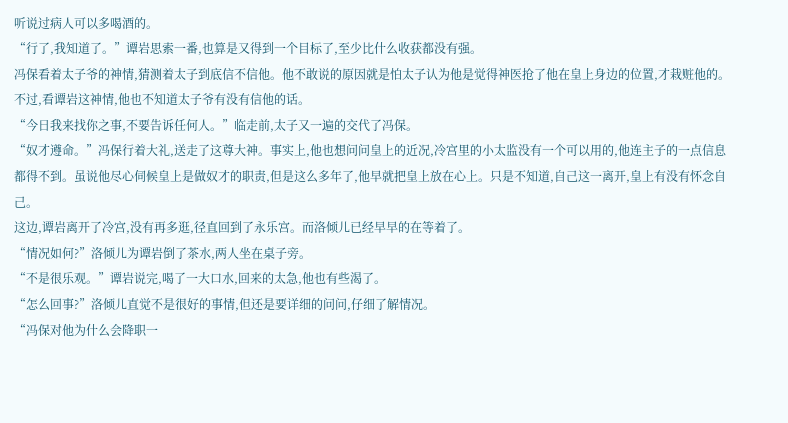听说过病人可以多喝酒的。
“行了,我知道了。”谭岩思索一番,也算是又得到一个目标了,至少比什么收获都没有强。
冯保看着太子爷的神情,猜测着太子到底信不信他。他不敢说的原因就是怕太子认为他是觉得神医抢了他在皇上身边的位置,才栽赃他的。不过,看谭岩这神情,他也不知道太子爷有没有信他的话。
“今日我来找你之事,不要告诉任何人。”临走前,太子又一遍的交代了冯保。
“奴才遵命。”冯保行着大礼,送走了这尊大神。事实上,他也想问问皇上的近况,冷宫里的小太监没有一个可以用的,他连主子的一点信息都得不到。虽说他尽心伺候皇上是做奴才的职责,但是这么多年了,他早就把皇上放在心上。只是不知道,自己这一离开,皇上有没有怀念自己。
这边,谭岩离开了冷宫,没有再多逛,径直回到了永乐宫。而洛倾儿已经早早的在等着了。
“情况如何?”洛倾儿为谭岩倒了茶水,两人坐在桌子旁。
“不是很乐观。”谭岩说完,喝了一大口水,回来的太急,他也有些渴了。
“怎么回事?”洛倾儿直觉不是很好的事情,但还是要详细的问问,仔细了解情况。
“冯保对他为什么会降职一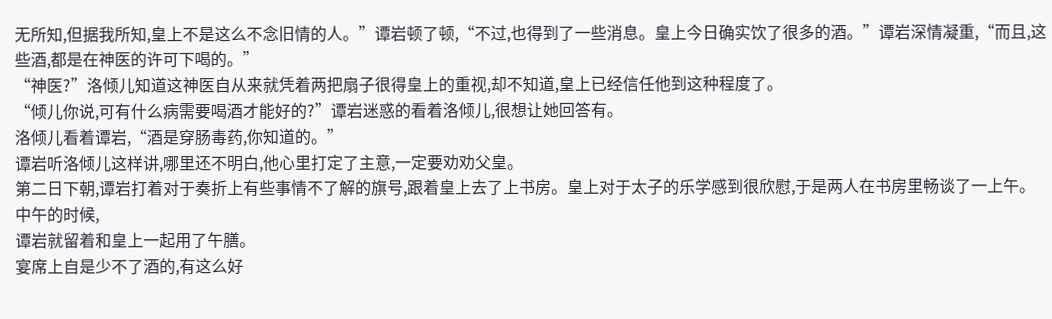无所知,但据我所知,皇上不是这么不念旧情的人。”谭岩顿了顿,“不过,也得到了一些消息。皇上今日确实饮了很多的酒。”谭岩深情凝重,“而且,这些酒,都是在神医的许可下喝的。”
“神医?”洛倾儿知道这神医自从来就凭着两把扇子很得皇上的重视,却不知道,皇上已经信任他到这种程度了。
“倾儿你说,可有什么病需要喝酒才能好的?”谭岩迷惑的看着洛倾儿,很想让她回答有。
洛倾儿看着谭岩,“酒是穿肠毒药,你知道的。”
谭岩听洛倾儿这样讲,哪里还不明白,他心里打定了主意,一定要劝劝父皇。
第二日下朝,谭岩打着对于奏折上有些事情不了解的旗号,跟着皇上去了上书房。皇上对于太子的乐学感到很欣慰,于是两人在书房里畅谈了一上午。中午的时候,
谭岩就留着和皇上一起用了午膳。
宴席上自是少不了酒的,有这么好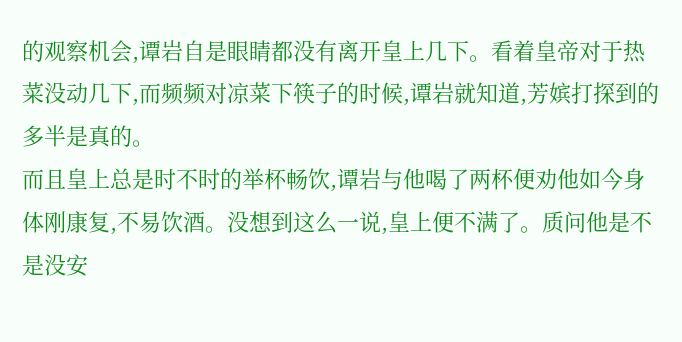的观察机会,谭岩自是眼睛都没有离开皇上几下。看着皇帝对于热菜没动几下,而频频对凉菜下筷子的时候,谭岩就知道,芳嫔打探到的多半是真的。
而且皇上总是时不时的举杯畅饮,谭岩与他喝了两杯便劝他如今身体刚康复,不易饮酒。没想到这么一说,皇上便不满了。质问他是不是没安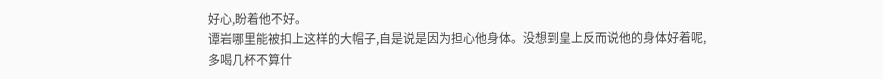好心,盼着他不好。
谭岩哪里能被扣上这样的大帽子,自是说是因为担心他身体。没想到皇上反而说他的身体好着呢,多喝几杯不算什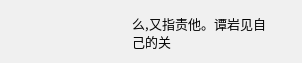么,又指责他。谭岩见自己的关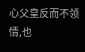心父皇反而不领情,也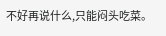不好再说什么,只能闷头吃菜。